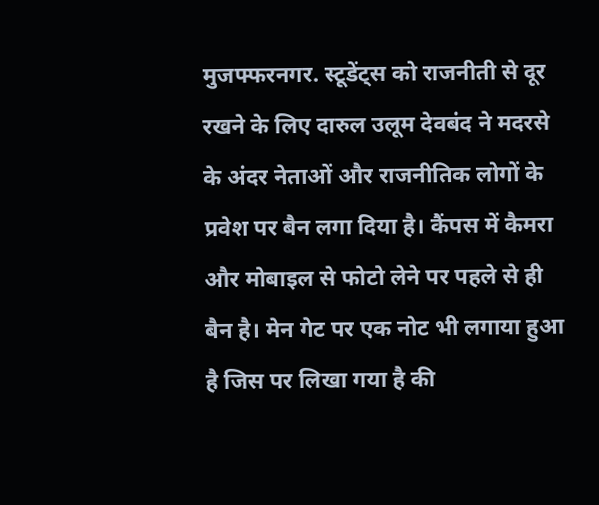मुजफ्फरनगर. स्टूडेंट्स को राजनीती से दूर रखने के लिए दारुल उलूम देवबंद ने मदरसे के अंदर नेताओं और राजनीतिक लोगों के प्रवेश पर बैन लगा दिया है। कैंपस में कैमरा और मोबाइल से फोटो लेने पर पहले से ही बैन है। मेन गेट पर एक नोट भी लगाया हुआ है जिस पर लिखा गया है की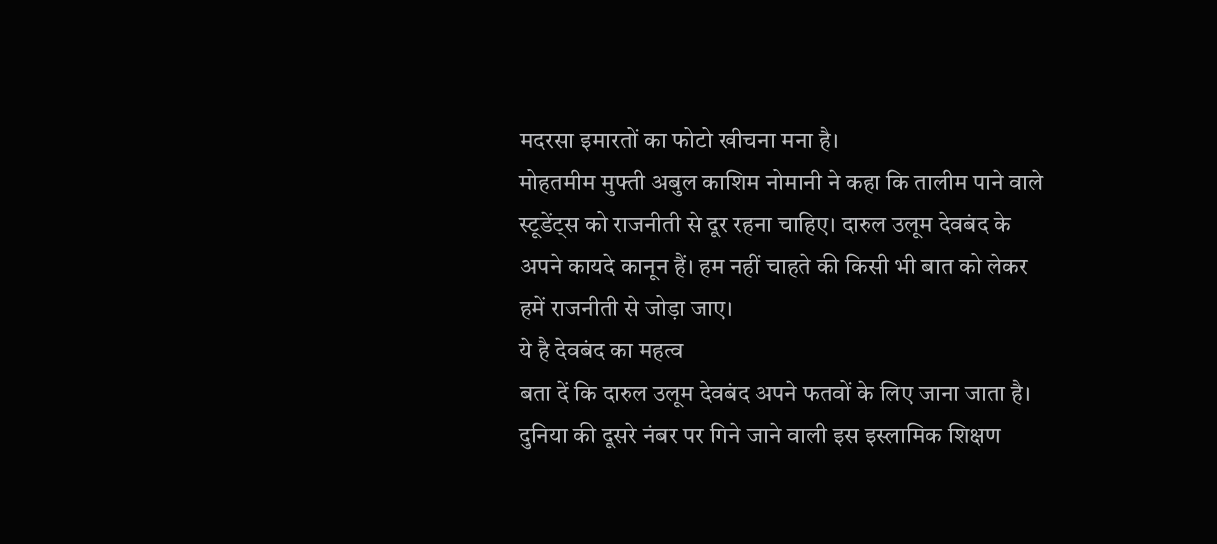मदरसा इमारतों का फोटो खीचना मना है।
मोहतमीम मुफ्ती अबुल काशिम नोमानी ने कहा कि तालीम पाने वाले स्टूडेंट्स को राजनीती से दूर रहना चाहिए। दारुल उलूम देवबंद के अपने कायदे कानून हैं। हम नहीं चाहते की किसी भी बात को लेकर हमें राजनीती से जोड़ा जाए।
ये है देवबंद का महत्व
बता दें कि दारुल उलूम देवबंद अपने फतवों के लिए जाना जाता है। दुनिया की दूसरे नंबर पर गिने जाने वाली इस इस्लामिक शिक्षण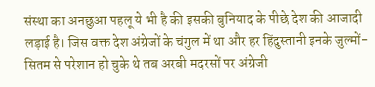संस्था का अनछुआ पहलू ये भी है की इसकी बुनियाद के पीछे देश की आजादी लड़ाई है। जिस वक्त देश अंग्रेजों के चंगुल में था और हर हिंदुस्तानी इनके जुल्मों-सितम से परेशान हो चुके थे तब अरबी मदरसों पर अंग्रेजी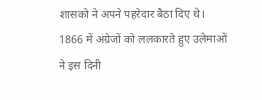शासको ने अपने पहरेदार बैठा दिए थे। 1866 में अंग्रेजों को ललकारते हुए उलेमाओं ने इस दिनी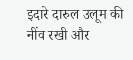इदारे दारुल उलूम की नींव रखी और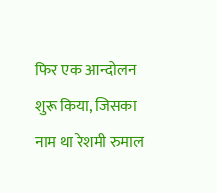फिर एक आन्दोलन शुरू किया, जिसका नाम था रेशमी रुमाल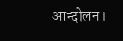आन्दोलन।